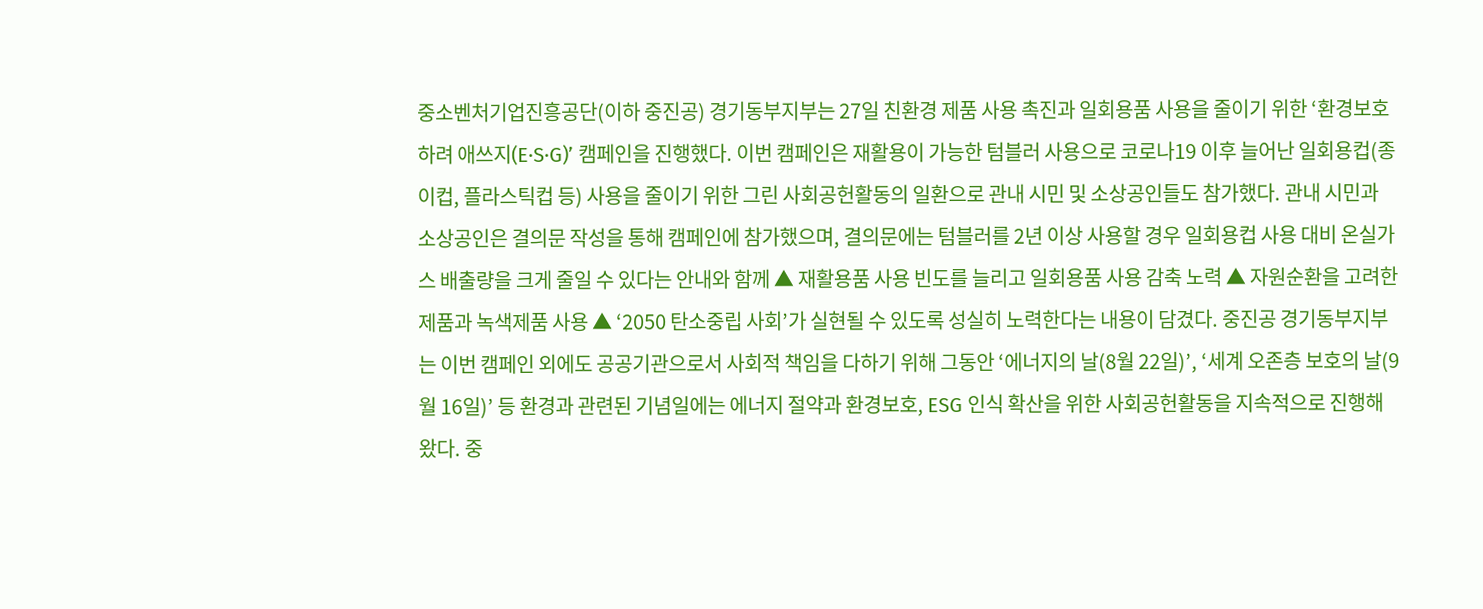중소벤처기업진흥공단(이하 중진공) 경기동부지부는 27일 친환경 제품 사용 촉진과 일회용품 사용을 줄이기 위한 ‘환경보호하려 애쓰지(E·S·G)’ 캠페인을 진행했다. 이번 캠페인은 재활용이 가능한 텀블러 사용으로 코로나19 이후 늘어난 일회용컵(종이컵, 플라스틱컵 등) 사용을 줄이기 위한 그린 사회공헌활동의 일환으로 관내 시민 및 소상공인들도 참가했다. 관내 시민과 소상공인은 결의문 작성을 통해 캠페인에 참가했으며, 결의문에는 텀블러를 2년 이상 사용할 경우 일회용컵 사용 대비 온실가스 배출량을 크게 줄일 수 있다는 안내와 함께 ▲ 재활용품 사용 빈도를 늘리고 일회용품 사용 감축 노력 ▲ 자원순환을 고려한 제품과 녹색제품 사용 ▲ ‘2050 탄소중립 사회’가 실현될 수 있도록 성실히 노력한다는 내용이 담겼다. 중진공 경기동부지부는 이번 캠페인 외에도 공공기관으로서 사회적 책임을 다하기 위해 그동안 ‘에너지의 날(8월 22일)’, ‘세계 오존층 보호의 날(9월 16일)’ 등 환경과 관련된 기념일에는 에너지 절약과 환경보호, ESG 인식 확산을 위한 사회공헌활동을 지속적으로 진행해 왔다. 중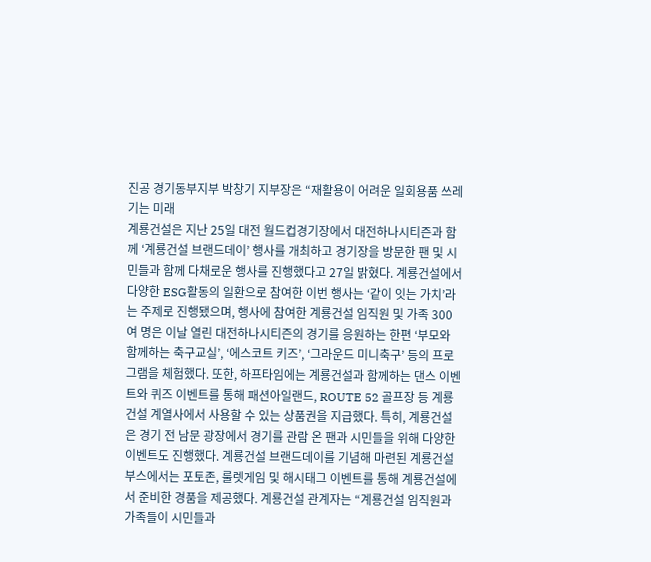진공 경기동부지부 박창기 지부장은 “재활용이 어려운 일회용품 쓰레기는 미래
계룡건설은 지난 25일 대전 월드컵경기장에서 대전하나시티즌과 함께 ‘계룡건설 브랜드데이’ 행사를 개최하고 경기장을 방문한 팬 및 시민들과 함께 다채로운 행사를 진행했다고 27일 밝혔다. 계룡건설에서 다양한 ESG활동의 일환으로 참여한 이번 행사는 ‘같이 잇는 가치’라는 주제로 진행됐으며, 행사에 참여한 계룡건설 임직원 및 가족 300여 명은 이날 열린 대전하나시티즌의 경기를 응원하는 한편 ‘부모와 함께하는 축구교실’, ‘에스코트 키즈’, ‘그라운드 미니축구’ 등의 프로그램을 체험했다. 또한, 하프타임에는 계룡건설과 함께하는 댄스 이벤트와 퀴즈 이벤트를 통해 패션아일랜드, ROUTE 52 골프장 등 계룡건설 계열사에서 사용할 수 있는 상품권을 지급했다. 특히, 계룡건설은 경기 전 남문 광장에서 경기를 관람 온 팬과 시민들을 위해 다양한 이벤트도 진행했다. 계룡건설 브랜드데이를 기념해 마련된 계룡건설 부스에서는 포토존, 룰렛게임 및 해시태그 이벤트를 통해 계룡건설에서 준비한 경품을 제공했다. 계룡건설 관계자는 “계룡건설 임직원과 가족들이 시민들과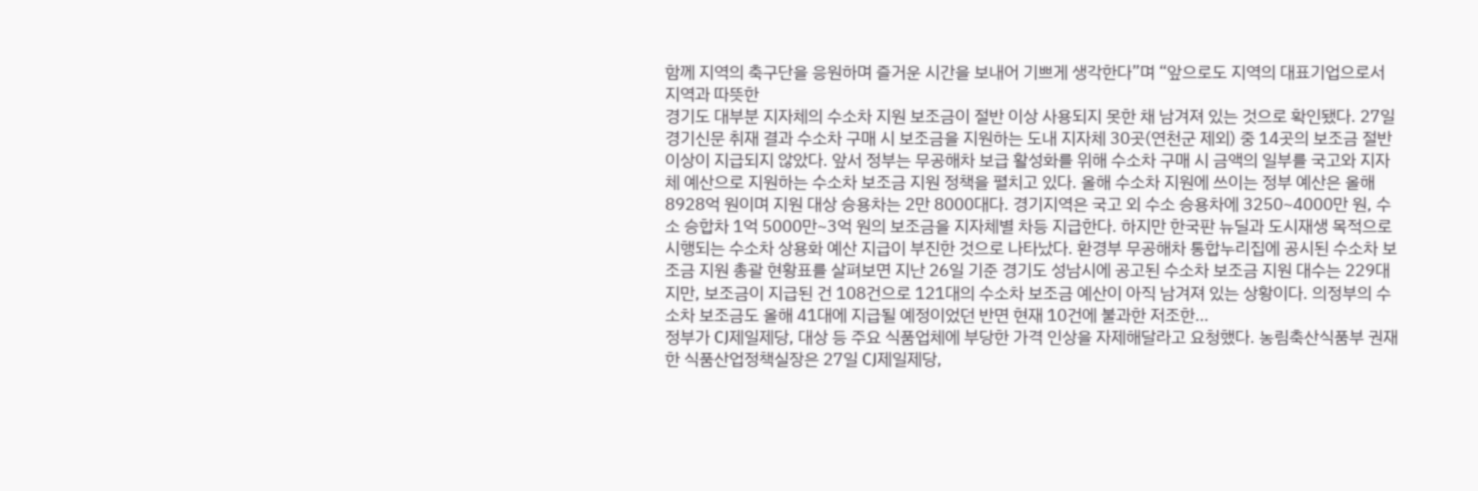함께 지역의 축구단을 응원하며 즐거운 시간을 보내어 기쁘게 생각한다”며 “앞으로도 지역의 대표기업으로서 지역과 따뜻한
경기도 대부분 지자체의 수소차 지원 보조금이 절반 이상 사용되지 못한 채 남겨져 있는 것으로 확인됐다. 27일 경기신문 취재 결과 수소차 구매 시 보조금을 지원하는 도내 지자체 30곳(연천군 제외) 중 14곳의 보조금 절반 이상이 지급되지 않았다. 앞서 정부는 무공해차 보급 활성화를 위해 수소차 구매 시 금액의 일부를 국고와 지자체 예산으로 지원하는 수소차 보조금 지원 정책을 펼치고 있다. 올해 수소차 지원에 쓰이는 정부 예산은 올해 8928억 원이며 지원 대상 승용차는 2만 8000대다. 경기지역은 국고 외 수소 승용차에 3250~4000만 원, 수소 승합차 1억 5000만~3억 원의 보조금을 지자체별 차등 지급한다. 하지만 한국판 뉴딜과 도시재생 목적으로 시행되는 수소차 상용화 예산 지급이 부진한 것으로 나타났다. 환경부 무공해차 통합누리집에 공시된 수소차 보조금 지원 총괄 현황표를 살펴보면 지난 26일 기준 경기도 성남시에 공고된 수소차 보조금 지원 대수는 229대지만, 보조금이 지급된 건 108건으로 121대의 수소차 보조금 예산이 아직 남겨져 있는 상황이다. 의정부의 수소차 보조금도 올해 41대에 지급될 예정이었던 반면 현재 10건에 불과한 저조한…
정부가 CJ제일제당, 대상 등 주요 식품업체에 부당한 가격 인상을 자제해달라고 요청했다. 농림축산식품부 권재한 식품산업정책실장은 27일 CJ제일제당,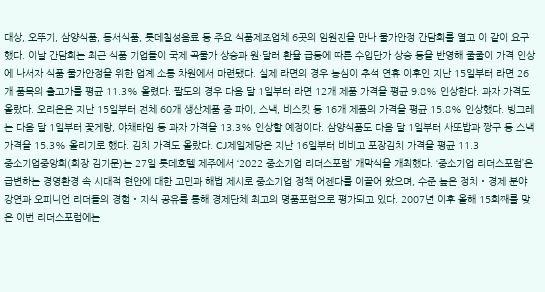대상, 오뚜기, 삼양식품, 동서식품, 롯데칠성음료 등 주요 식품제조업체 6곳의 임원진을 만나 물가안정 간담회를 열고 이 같이 요구했다. 이날 간담회는 최근 식품 기업들이 국제 곡물가 상승과 원·달러 환율 급등에 따른 수입단가 상승 등을 반영해 줄줄이 가격 인상에 나서자 식품 물가안정을 위한 업계 소통 차원에서 마련됐다. 실제 라면의 경우 농심이 추석 연휴 이후인 지난 15일부터 라면 26개 품목의 출고가를 평균 11.3% 올렸다. 팔도의 경우 다음 달 1일부터 라면 12개 제품 가격을 평균 9.8% 인상한다. 과자 가격도 올랐다. 오리온은 지난 15일부터 전체 60개 생산제품 중 파이, 스낵, 비스킷 등 16개 제품의 가격을 평균 15.8% 인상했다. 빙그레는 다음 달 1일부터 꽃게랑, 야채타임 등 과자 가격을 13.3% 인상할 예정이다. 삼양식품도 다음 달 1일부터 사또밥과 짱구 등 스낵 가격을 15.3% 올리기로 했다. 김치 가격도 올랐다. CJ제일제당은 지난 16일부터 비비고 포장김치 가격을 평균 11.3
중소기업중앙회(회장 김기문)는 27일 롯데호텔 제주에서 ‘2022 중소기업 리더스포럼’ 개막식을 개최했다. ‘중소기업 리더스포럼’은 급변하는 경영환경 속 시대적 현안에 대한 고민과 해법 제시로 중소기업 정책 어젠다를 이끌어 왔으며, 수준 높은 정치‧경제 분야 강연과 오피니언 리더들의 경험‧지식 공유를 통해 경제단체 최고의 명품포럼으로 평가되고 있다. 2007년 이후 올해 15회째를 맞은 이번 리더스포럼에는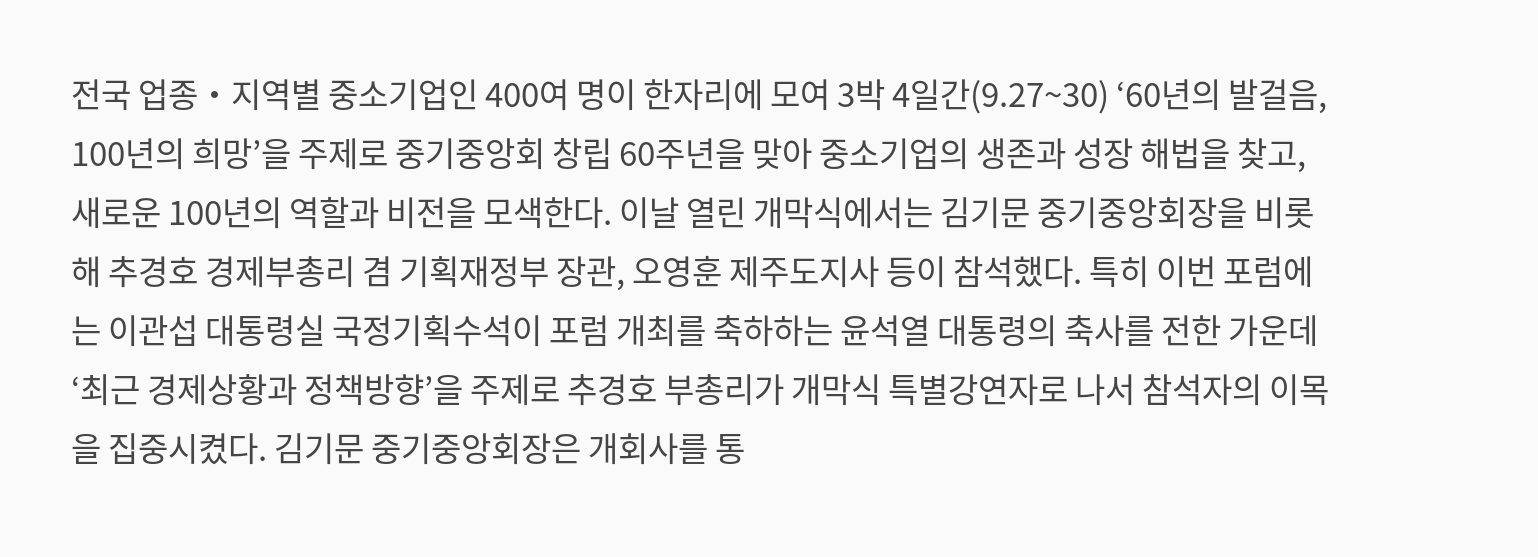전국 업종‧지역별 중소기업인 400여 명이 한자리에 모여 3박 4일간(9.27~30) ‘60년의 발걸음, 100년의 희망’을 주제로 중기중앙회 창립 60주년을 맞아 중소기업의 생존과 성장 해법을 찾고, 새로운 100년의 역할과 비전을 모색한다. 이날 열린 개막식에서는 김기문 중기중앙회장을 비롯해 추경호 경제부총리 겸 기획재정부 장관, 오영훈 제주도지사 등이 참석했다. 특히 이번 포럼에는 이관섭 대통령실 국정기획수석이 포럼 개최를 축하하는 윤석열 대통령의 축사를 전한 가운데 ‘최근 경제상황과 정책방향’을 주제로 추경호 부총리가 개막식 특별강연자로 나서 참석자의 이목을 집중시켰다. 김기문 중기중앙회장은 개회사를 통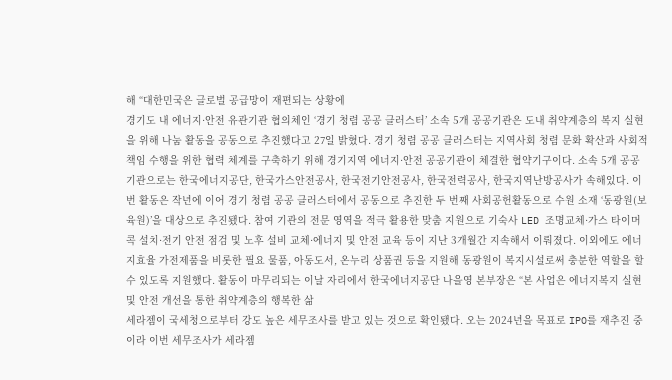해 “대한민국은 글로벌 공급망이 재편되는 상황에
경기도 내 에너지·안전 유관기관 협의체인 ‘경기 청렴 공공 클러스터’ 소속 5개 공공기관은 도내 취약계층의 복지 실현을 위해 나눔 활동을 공동으로 추진했다고 27일 밝혔다. 경기 청렴 공공 클러스터는 지역사회 청렴 문화 확산과 사회적 책임 수행을 위한 협력 체계를 구축하기 위해 경기지역 에너지·안전 공공기관이 체결한 협약기구이다. 소속 5개 공공기관으로는 한국에너지공단, 한국가스안전공사, 한국전기안전공사, 한국전력공사, 한국지역난방공사가 속해있다. 이번 활동은 작년에 이어 경기 청렴 공공 클러스터에서 공동으로 추진한 두 번째 사회공헌활동으로 수원 소재 ‘동광원(보육원)’을 대상으로 추진됐다. 참여 기관의 전문 영역을 적극 활용한 맞춤 지원으로 기숙사 LED 조명교체·가스 타이머 콕 설치·전기 안전 점검 및 노후 설비 교체·에너지 및 안전 교육 등이 지난 3개월간 지속해서 이뤄졌다. 이외에도 에너지효율 가전제품을 비롯한 필요 물품, 아동도서, 온누리 상품권 등을 지원해 동광원이 복지시설로써 충분한 역할을 할 수 있도록 지원했다. 활동이 마무리되는 이날 자리에서 한국에너지공단 나을영 본부장은 “본 사업은 에너지복지 실현 및 안전 개선을 통한 취약계층의 행복한 삶
세라젬이 국세청으로부터 강도 높은 세무조사를 받고 있는 것으로 확인됐다. 오는 2024년을 목표로 IPO를 재추진 중이라 이번 세무조사가 세라젬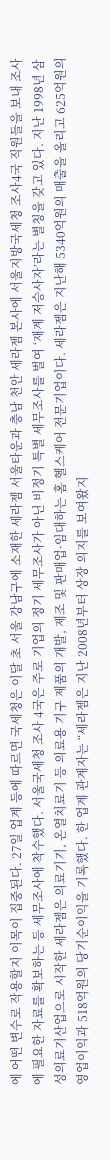에 어떤 변수로 작용할지 이목이 집중된다. 27일 업계 등에 따르면 국세청은 이달 초 서울 강남구에 소재한 세라젬 서울타운과 충남 천안 세라젬 본사에 서울지방국세청 조사4국 직원들을 보내 조사에 필요한 자료를 확보하는 등 세무조사에 착수했다. 서울국세청 조사 4국은 주로 기업의 정기 세무조사가 아닌 비정기 특별 세무조사를 벌여 ‘재계 저승사자’라는 별칭을 갖고 있다. 지난 1998년 삼성의료기산업으로 시작한 세라젬은 의료기기, 온열치료기 등 의료용 기구 제품의 개발, 제조 및 판매업·임대하는 홈 헬스케어 전문기업이다. 세라젬은 지난해 5340억원의 매출을 올리고 625억원의 영업이익과 518억원의 당기순이익을 기록했다. 한 업계 관계자는 “세라젬은 지난 2008년부터 상장 의지를 보여왔지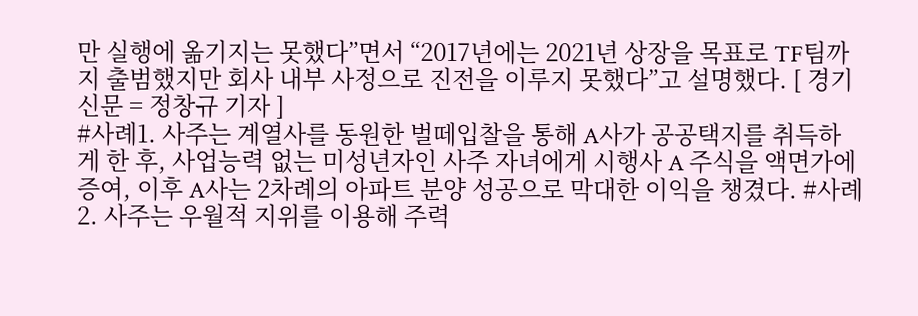만 실행에 옮기지는 못했다”면서 “2017년에는 2021년 상장을 목표로 TF팀까지 출범했지만 회사 내부 사정으로 진전을 이루지 못했다”고 설명했다. [ 경기신문 = 정창규 기자 ]
#사례1. 사주는 계열사를 동원한 벌떼입찰을 통해 A사가 공공택지를 취득하게 한 후, 사업능력 없는 미성년자인 사주 자녀에게 시행사 A 주식을 액면가에 증여, 이후 A사는 2차례의 아파트 분양 성공으로 막대한 이익을 챙겼다. #사례2. 사주는 우월적 지위를 이용해 주력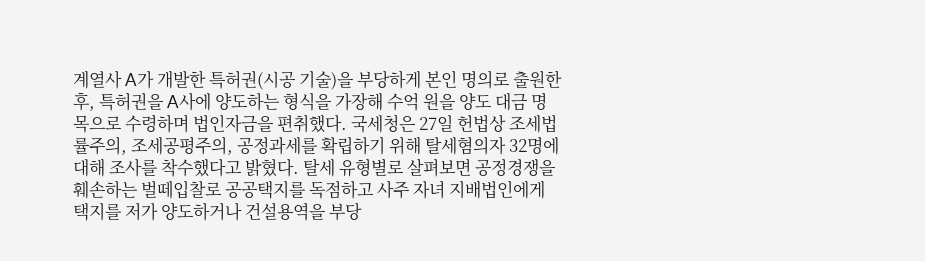계열사 A가 개발한 특허권(시공 기술)을 부당하게 본인 명의로 출원한 후, 특허권을 A사에 양도하는 형식을 가장해 수억 원을 양도 대금 명목으로 수령하며 법인자금을 편취했다. 국세청은 27일 헌법상 조세법률주의, 조세공평주의, 공정과세를 확립하기 위해 탈세혐의자 32명에 대해 조사를 착수했다고 밝혔다. 탈세 유형별로 살펴보면 공정경쟁을 훼손하는 벌떼입찰로 공공택지를 독점하고 사주 자녀 지배법인에게 택지를 저가 양도하거나 건설용역을 부당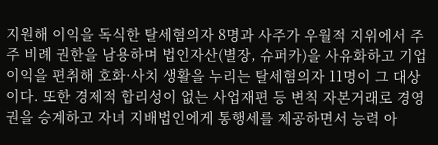지원해 이익을 독식한 탈세혐의자 8명과 사주가 우월적 지위에서 주주 비례 권한을 남용하며 법인자산(별장, 슈퍼카)을 사유화하고 기업이익을 편취해 호화·사치 생활을 누리는 탈세혐의자 11명이 그 대상이다. 또한 경제적 합리성이 없는 사업재편 등 변칙 자본거래로 경영권을 승계하고 자녀 지배법인에게 통행세를 제공하면서 능력 아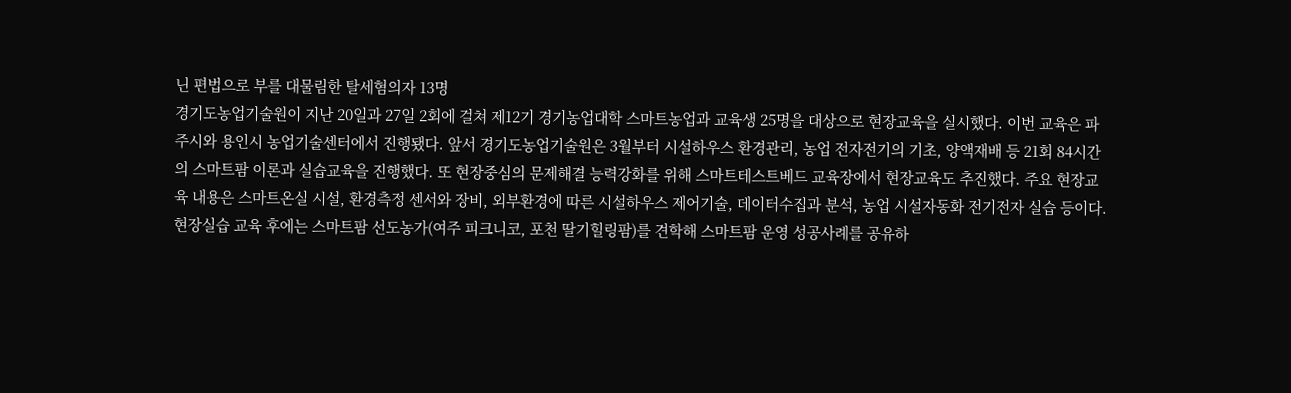닌 편법으로 부를 대물림한 탈세혐의자 13명
경기도농업기술원이 지난 20일과 27일 2회에 걸쳐 제12기 경기농업대학 스마트농업과 교육생 25명을 대상으로 현장교육을 실시했다. 이번 교육은 파주시와 용인시 농업기술센터에서 진행됐다. 앞서 경기도농업기술원은 3월부터 시설하우스 환경관리, 농업 전자전기의 기초, 양액재배 등 21회 84시간의 스마트팜 이론과 실습교육을 진행했다. 또 현장중심의 문제해결 능력강화를 위해 스마트테스트베드 교육장에서 현장교육도 추진했다. 주요 현장교육 내용은 스마트온실 시설, 환경측정 센서와 장비, 외부환경에 따른 시설하우스 제어기술, 데이터수집과 분석, 농업 시설자동화 전기전자 실습 등이다. 현장실습 교육 후에는 스마트팜 선도농가(여주 피크니코, 포천 딸기힐링팜)를 견학해 스마트팜 운영 성공사례를 공유하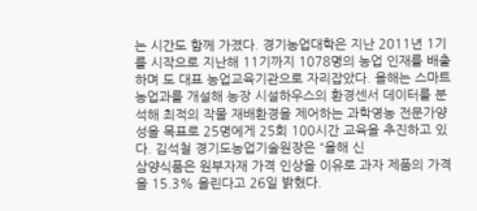는 시간도 함께 가졌다. 경기농업대학은 지난 2011년 1기를 시작으로 지난해 11기까지 1078명의 농업 인재를 배출하며 도 대표 농업교육기관으로 자리잡았다. 올해는 스마트농업과를 개설해 농장 시설하우스의 환경센서 데이터를 분석해 최적의 작물 재배환경을 제어하는 과학영농 전문가양성을 목표로 25명에게 25회 100시간 교육을 추진하고 있다. 김석철 경기도농업기술원장은 “올해 신
삼양식품은 원부자재 가격 인상을 이유로 과자 제품의 가격을 15.3% 올린다고 26일 밝혔다.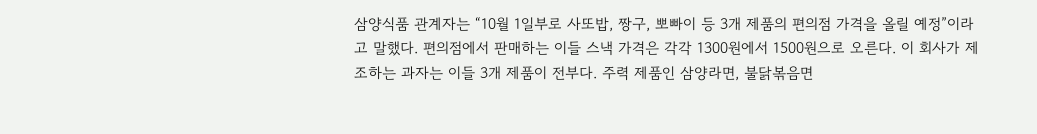삼양식품 관계자는 “10월 1일부로 사또밥, 짱구, 뽀빠이 등 3개 제품의 편의점 가격을 올릴 예정”이라고 말했다. 편의점에서 판매하는 이들 스낵 가격은 각각 1300원에서 1500원으로 오른다. 이 회사가 제조하는 과자는 이들 3개 제품이 전부다. 주력 제품인 삼양라면, 불닭볶음면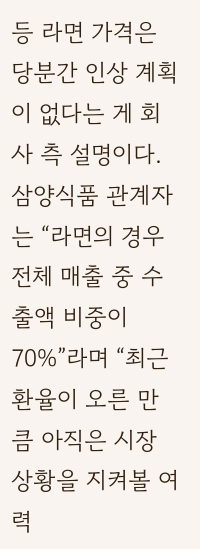등 라면 가격은 당분간 인상 계획이 없다는 게 회사 측 설명이다. 삼양식품 관계자는 “라면의 경우 전체 매출 중 수출액 비중이 70%”라며 “최근 환율이 오른 만큼 아직은 시장 상황을 지켜볼 여력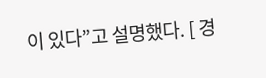이 있다”고 설명했다. [ 경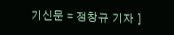기신문 = 정창규 기자 ]